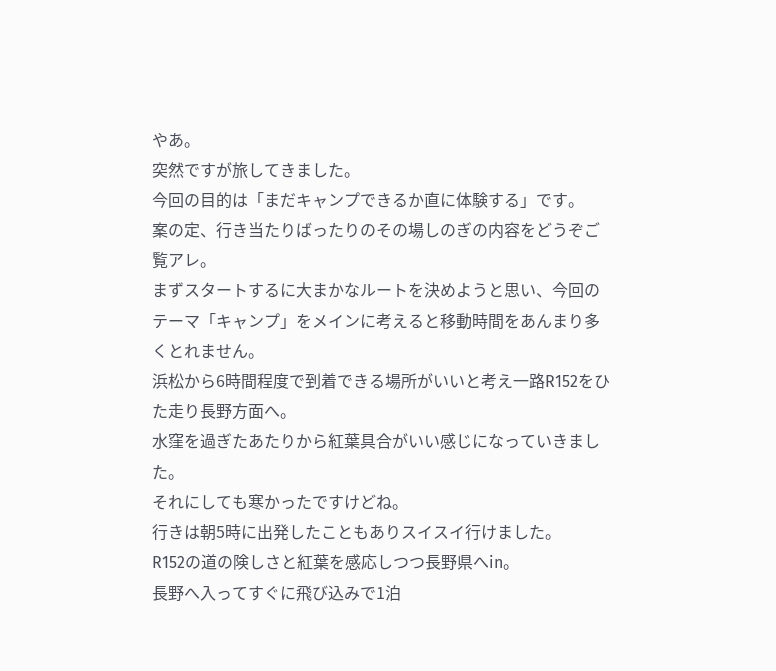やあ。
突然ですが旅してきました。
今回の目的は「まだキャンプできるか直に体験する」です。
案の定、行き当たりばったりのその場しのぎの内容をどうぞご覧アレ。
まずスタートするに大まかなルートを決めようと思い、今回のテーマ「キャンプ」をメインに考えると移動時間をあんまり多くとれません。
浜松から6時間程度で到着できる場所がいいと考え一路R152をひた走り長野方面へ。
水窪を過ぎたあたりから紅葉具合がいい感じになっていきました。
それにしても寒かったですけどね。
行きは朝5時に出発したこともありスイスイ行けました。
R152の道の険しさと紅葉を感応しつつ長野県へin。
長野へ入ってすぐに飛び込みで1泊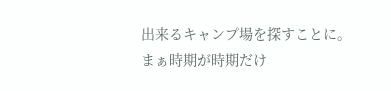出来るキャンプ場を探すことに。
まぁ時期が時期だけ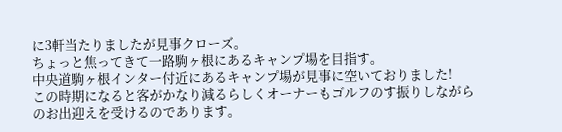に3軒当たりましたが見事クローズ。
ちょっと焦ってきて一路駒ヶ根にあるキャンプ場を目指す。
中央道駒ヶ根インター付近にあるキャンプ場が見事に空いておりました!
この時期になると客がかなり減るらしくオーナーもゴルフのす振りしながらのお出迎えを受けるのであります。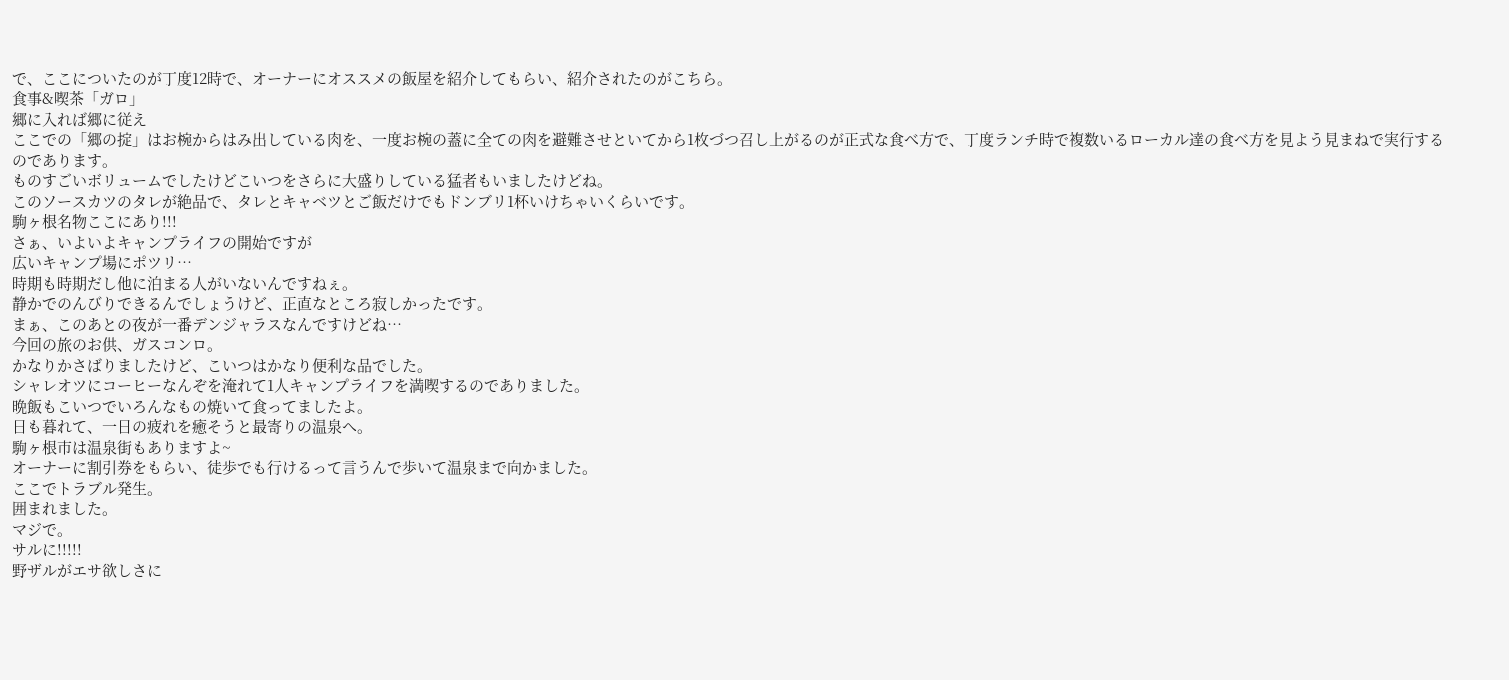で、ここについたのが丁度12時で、オーナーにオススメの飯屋を紹介してもらい、紹介されたのがこちら。
食事&喫茶「ガロ」
郷に入れば郷に従え
ここでの「郷の掟」はお椀からはみ出している肉を、一度お椀の蓋に全ての肉を避難させといてから1枚づつ召し上がるのが正式な食べ方で、丁度ランチ時で複数いるローカル達の食べ方を見よう見まねで実行するのであります。
ものすごいボリュームでしたけどこいつをさらに大盛りしている猛者もいましたけどね。
このソースカツのタレが絶品で、タレとキャベツとご飯だけでもドンブリ1杯いけちゃいくらいです。
駒ヶ根名物ここにあり!!!
さぁ、いよいよキャンプライフの開始ですが
広いキャンプ場にポツリ…
時期も時期だし他に泊まる人がいないんですねぇ。
静かでのんびりできるんでしょうけど、正直なところ寂しかったです。
まぁ、このあとの夜が一番デンジャラスなんですけどね…
今回の旅のお供、ガスコンロ。
かなりかさばりましたけど、こいつはかなり便利な品でした。
シャレオツにコーヒーなんぞを淹れて1人キャンプライフを満喫するのでありました。
晩飯もこいつでいろんなもの焼いて食ってましたよ。
日も暮れて、一日の疲れを癒そうと最寄りの温泉へ。
駒ヶ根市は温泉街もありますよ~
オーナーに割引券をもらい、徒歩でも行けるって言うんで歩いて温泉まで向かました。
ここでトラブル発生。
囲まれました。
マジで。
サルに!!!!!
野ザルがエサ欲しさに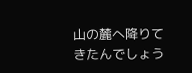山の麓へ降りてきたんでしょう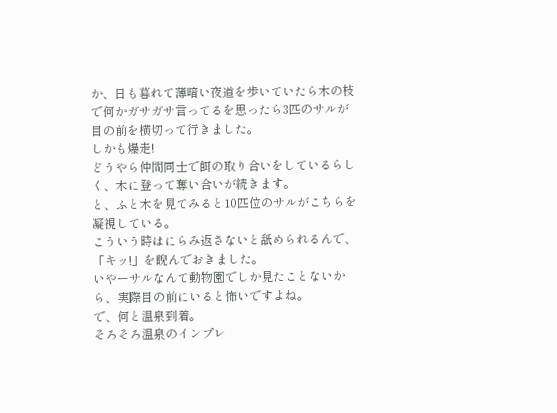か、日も暮れて薄暗い夜道を歩いていたら木の枝で何かガサガサ言ってるを思ったら3匹のサルが目の前を横切って行きました。
しかも爆走!
どうやら仲間同士で餌の取り合いをしているらしく、木に登って奪い合いが続きます。
と、ふと木を見てみると10匹位のサルがこちらを凝視している。
こういう時はにらみ返さないと舐められるんで、「キッ!」を睨んでおきました。
いやーサルなんて動物園でしか見たことないから、実際目の前にいると怖いですよね。
で、何と温泉到着。
そろそろ温泉のインプレ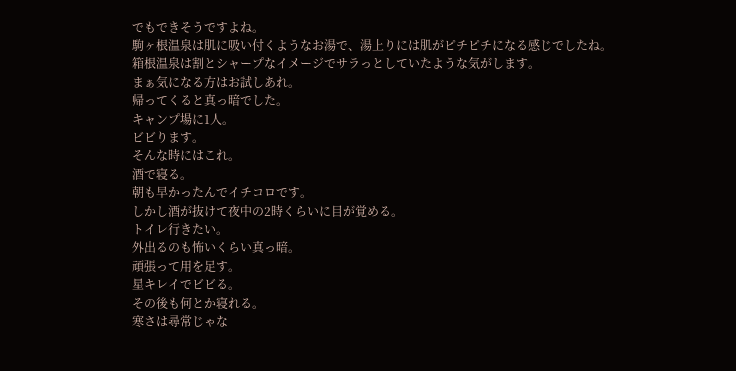でもできそうですよね。
駒ヶ根温泉は肌に吸い付くようなお湯で、湯上りには肌がピチピチになる感じでしたね。
箱根温泉は割とシャープなイメージでサラっとしていたような気がします。
まぁ気になる方はお試しあれ。
帰ってくると真っ暗でした。
キャンプ場に1人。
ビビります。
そんな時にはこれ。
酒で寝る。
朝も早かったんでイチコロです。
しかし酒が抜けて夜中の2時くらいに目が覚める。
トイレ行きたい。
外出るのも怖いくらい真っ暗。
頑張って用を足す。
星キレイでビビる。
その後も何とか寝れる。
寒さは尋常じゃな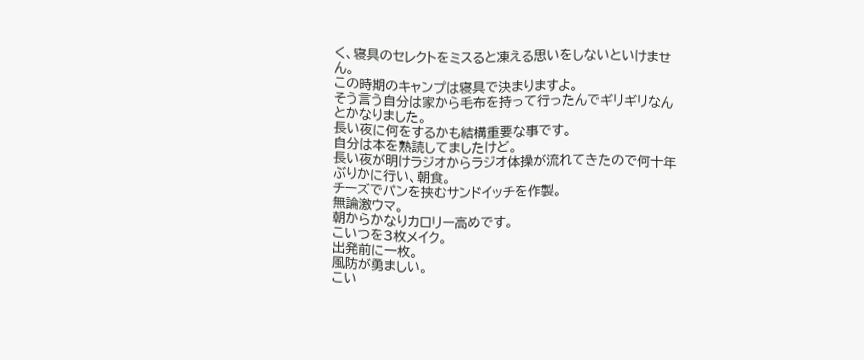く、寝具のセレクトをミスると凍える思いをしないといけません。
この時期のキャンプは寝具で決まりますよ。
そう言う自分は家から毛布を持って行ったんでギリギリなんとかなりました。
長い夜に何をするかも結構重要な事です。
自分は本を熟読してましたけど。
長い夜が明けラジオからラジオ体操が流れてきたので何十年ぶりかに行い、朝食。
チーズでパンを挟むサンドイッチを作製。
無論激ウマ。
朝からかなりカロリー高めです。
こいつを3枚メイク。
出発前に一枚。
風防が勇ましい。
こい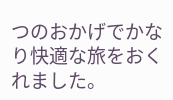つのおかげでかなり快適な旅をおくれました。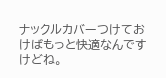ナックルカバーつけておけばもっと快適なんですけどね。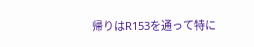帰りはR153を通って特に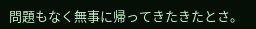問題もなく無事に帰ってきたきたとさ。